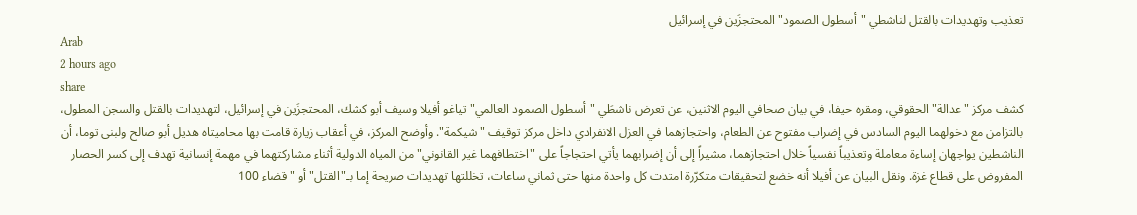تعذيب وتهديدات بالقتل لناشطي "أسطول الصمود" المحتجزَين في إسرائيل
Arab
2 hours ago
share
كشف مركز "عدالة" الحقوقي، ومقره حيفا، في بيان صحافي اليوم الاثنين، عن تعرض ناشطَي "أسطول الصمود العالمي" تياغو أفيلا وسيف أبو كشك، المحتجزَين في إسرائيل، لتهديدات بالقتل والسجن المطول، بالتزامن مع دخولهما اليوم السادس في إضراب مفتوح عن الطعام، واحتجازهما في العزل الانفرادي داخل مركز توقيف "شيكمة". وأوضح المركز، في أعقاب زيارة قامت بها محاميتاه هديل أبو صالح ولبنى توما، أن الناشطين يواجهان إساءة معاملة وتعذيباً نفسياً خلال احتجازهما، مشيراً إلى أن إضرابهما يأتي احتجاجاً على "اختطافهما غير القانوني" من المياه الدولية أثناء مشاركتهما في مهمة إنسانية تهدف إلى كسر الحصار المفروض على قطاع غزة. ونقل البيان عن أفيلا أنه خضع لتحقيقات متكرّرة امتدت كل واحدة منها حتى ثماني ساعات، تخللتها تهديدات صريحة إما بـ"القتل" أو "قضاء 100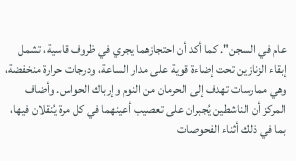عام في السجن". كما أكد أن احتجازهما يجري في ظروف قاسية، تشمل إبقاء الزنازين تحت إضاءة قوية على مدار الساعة، ودرجات حرارة منخفضة، وهي ممارسات تهدف إلى الحرمان من النوم وإرباك الحواس. وأضاف المركز أن الناشطين يُجبران على تعصيب أعينهما في كل مرة يُنقلان فيها، بما في ذلك أثناء الفحوصات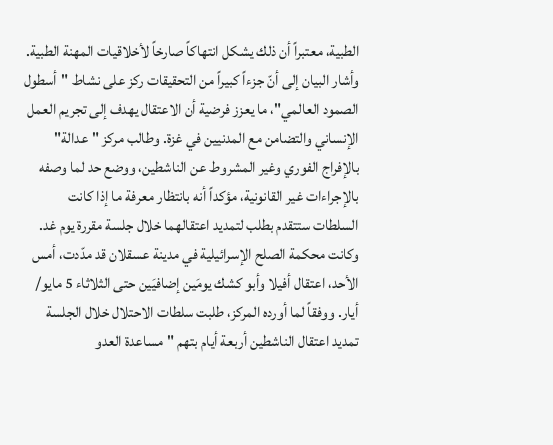الطبية، معتبراً أن ذلك يشكل انتهاكاً صارخاً لأخلاقيات المهنة الطبية. وأشار البيان إلى أنّ جزءاً كبيراً من التحقيقات ركز على نشاط "أسطول الصمود العالمي"، ما يعزز فرضية أن الاعتقال يهدف إلى تجريم العمل الإنساني والتضامن مع المدنيين في غزة. وطالب مركز "عدالة" بالإفراج الفوري وغير المشروط عن الناشطين، ووضع حد لما وصفه بالإجراءات غير القانونية، مؤكداً أنه بانتظار معرفة ما إذا كانت السلطات ستتقدم بطلب لتمديد اعتقالهما خلال جلسة مقررة يوم غد. وكانت محكمة الصلح الإسرائيلية في مدينة عسقلان قد مدّدت، أمس الأحد، اعتقال أفيلا وأبو كشك يومَين إضافيَين حتى الثلاثاء 5 مايو/ أيار. ووفقاً لما أورده المركز، طلبت سلطات الاحتلال خلال الجلسة تمديد اعتقال الناشطين أربعة أيام بتهم "مساعدة العدو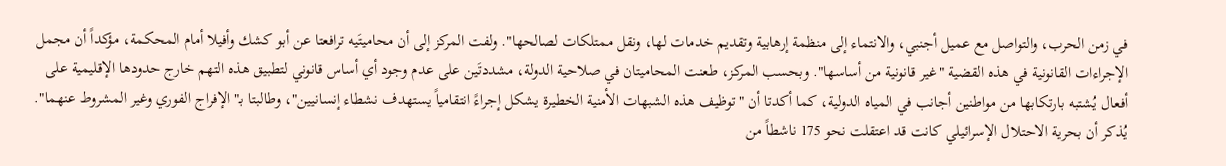في زمن الحرب، والتواصل مع عميل أجنبي، والانتماء إلى منظمة إرهابية وتقديم خدمات لها، ونقل ممتلكات لصالحها". ولفت المركز إلى أن محاميتَيه ترافعتا عن أبو كشك وأفيلا أمام المحكمة، مؤكداً أن مجمل الإجراءات القانونية في هذه القضية "غير قانونية من أساسها". وبحسب المركز، طعنت المحاميتان في صلاحية الدولة، مشددتَين على عدم وجود أي أساس قانوني لتطبيق هذه التهم خارج حدودها الإقليمية على أفعال يُشتبه بارتكابها من مواطنين أجانب في المياه الدولية، كما أكدتا أن "توظيف هذه الشبهات الأمنية الخطيرة يشكل إجراءً انتقامياً يستهدف نشطاء إنسانيين"، وطالبتا بـ"الإفراج الفوري وغير المشروط عنهما". يُذكر أن بحرية الاحتلال الإسرائيلي كانت قد اعتقلت نحو 175 ناشطاً من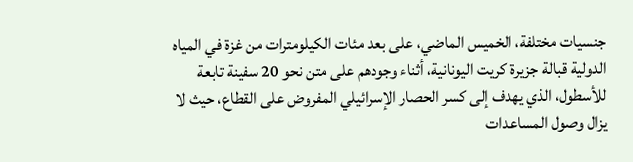جنسيات مختلفة، الخميس الماضي، على بعد مئات الكيلومترات من غزة في المياه الدولية قبالة جزيرة كريت اليونانية، أثناء وجودهم على متن نحو 20 سفينة تابعة للأسطول، الذي يهدف إلى كسر الحصار الإسرائيلي المفروض على القطاع، حيث لا يزال وصول المساعدات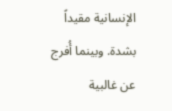الإنسانية مقيداً بشدة. وبينما أُفرج عن غالبية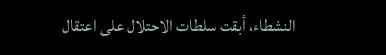النشطاء، أبقت سلطات الاحتلال على اعتقال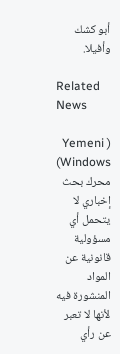أبو كشك وأفيلا.

Related News

( Yemeni Windows) محرك بحث إخباري لا يتحمل أي مسؤولية قانونية عن المواد المنشورة فيه لأنها لا تعبر عن رأي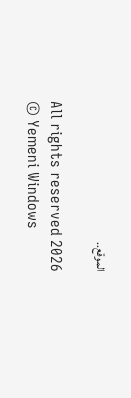الموقع..

All rights reserved 2026 © Yemeni Windows